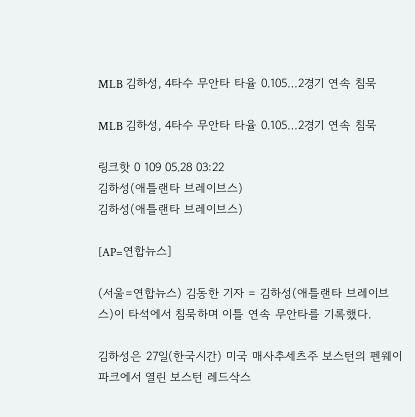MLB 김하성, 4타수 무안타 타율 0.105…2경기 연속 침묵

MLB 김하성, 4타수 무안타 타율 0.105…2경기 연속 침묵

링크핫 0 109 05.28 03:22
김하성(애틀랜타 브레이브스)
김하성(애틀랜타 브레이브스)

[AP=연합뉴스]

(서울=연합뉴스) 김동한 기자 = 김하성(애틀랜타 브레이브스)이 타석에서 침묵하며 이틀 연속 무안타를 기록했다.

김하성은 27일(한국시간) 미국 매사추세츠주 보스턴의 펜웨이 파크에서 열린 보스턴 레드삭스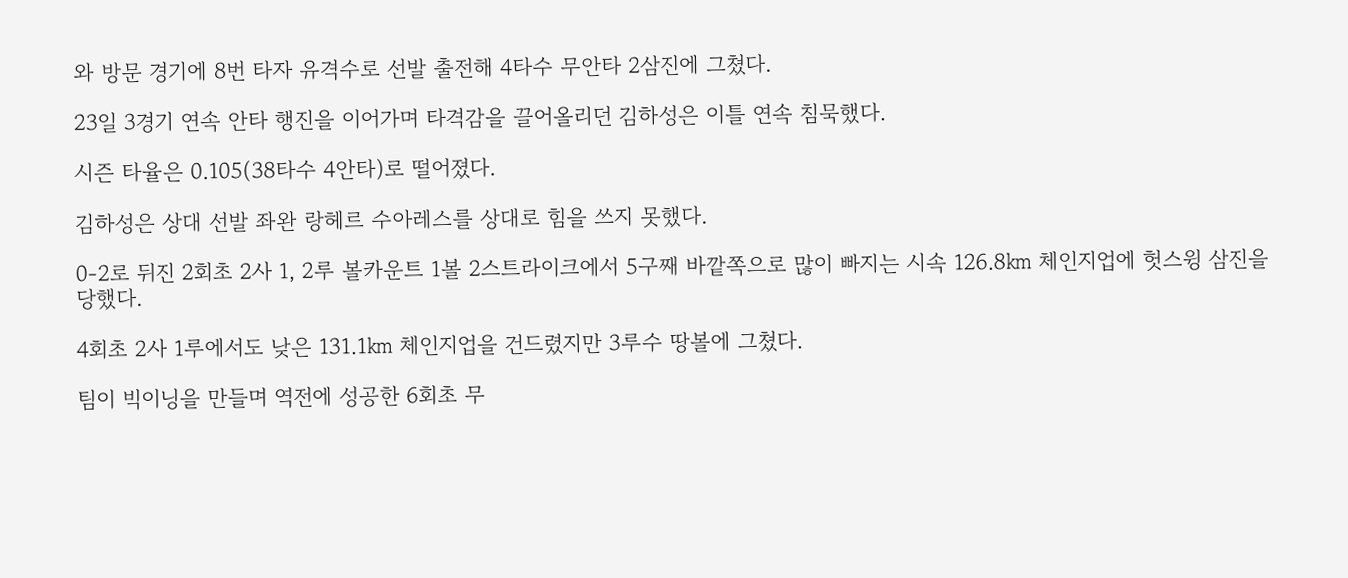와 방문 경기에 8번 타자 유격수로 선발 출전해 4타수 무안타 2삼진에 그쳤다.

23일 3경기 연속 안타 행진을 이어가며 타격감을 끌어올리던 김하성은 이틀 연속 침묵했다.

시즌 타율은 0.105(38타수 4안타)로 떨어졌다.

김하성은 상대 선발 좌완 랑헤르 수아레스를 상대로 힘을 쓰지 못했다.

0-2로 뒤진 2회초 2사 1, 2루 볼카운트 1볼 2스트라이크에서 5구째 바깥쪽으로 많이 빠지는 시속 126.8㎞ 체인지업에 헛스윙 삼진을 당했다.

4회초 2사 1루에서도 낮은 131.1㎞ 체인지업을 건드렸지만 3루수 땅볼에 그쳤다.

팀이 빅이닝을 만들며 역전에 성공한 6회초 무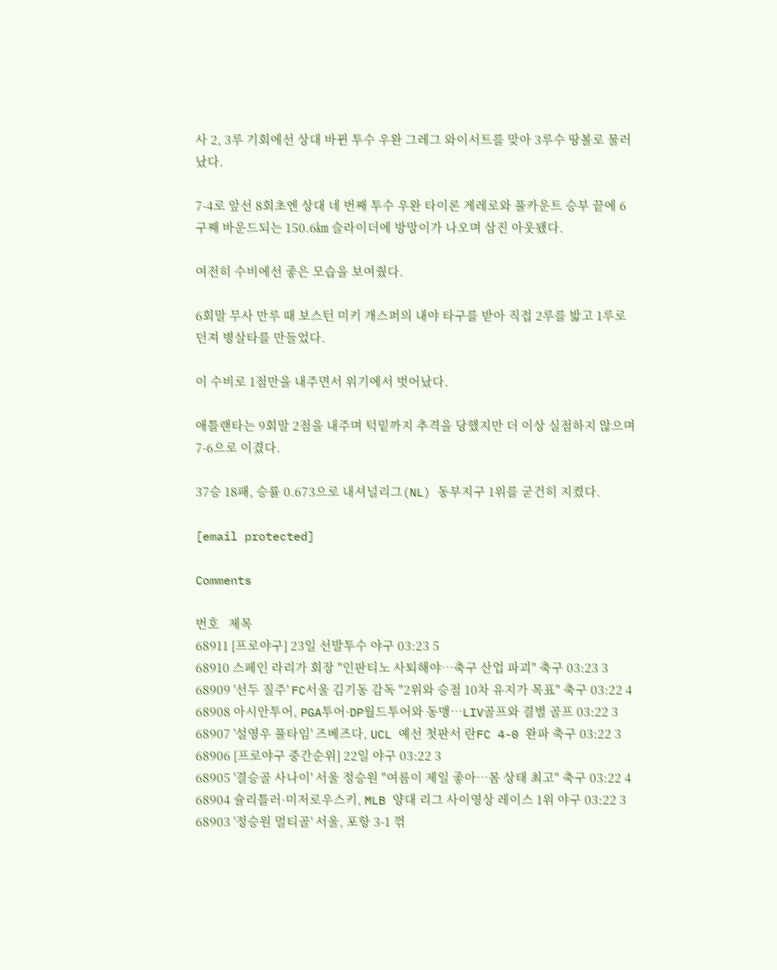사 2, 3루 기회에선 상대 바뀐 투수 우완 그레그 와이서트를 맞아 3루수 땅볼로 물러났다.

7-4로 앞선 8회초엔 상대 네 번째 투수 우완 타이론 게레로와 풀카운트 승부 끝에 6구째 바운드되는 150.6㎞ 슬라이더에 방망이가 나오며 삼진 아웃됐다.

여전히 수비에선 좋은 모습을 보여줬다.

6회말 무사 만루 때 보스턴 미키 개스퍼의 내야 타구를 받아 직접 2루를 밟고 1루로 던져 병살타를 만들었다.

이 수비로 1점만을 내주면서 위기에서 벗어났다.

애틀랜타는 9회말 2점을 내주며 턱밑까지 추격을 당했지만 더 이상 실점하지 않으며 7-6으로 이겼다.

37승 18패, 승률 0.673으로 내셔널리그(NL) 동부지구 1위를 굳건히 지켰다.

[email protected]

Comments

번호   제목
68911 [프로야구] 23일 선발투수 야구 03:23 5
68910 스페인 라리가 회장 "인판티노 사퇴해야…축구 산업 파괴" 축구 03:23 3
68909 '선두 질주' FC서울 김기동 감독 "2위와 승점 10차 유지가 목표" 축구 03:22 4
68908 아시안투어, PGA투어·DP월드투어와 동맹…LIV골프와 결별 골프 03:22 3
68907 '설영우 풀타임' 즈베즈다, UCL 예선 첫판서 란FC 4-0 완파 축구 03:22 3
68906 [프로야구 중간순위] 22일 야구 03:22 3
68905 '결승골 사나이' 서울 정승원 "여름이 제일 좋아…몸 상태 최고" 축구 03:22 4
68904 슐리틀러·미저로우스키, MLB 양대 리그 사이영상 레이스 1위 야구 03:22 3
68903 '정승원 멀티골' 서울, 포항 3-1 꺾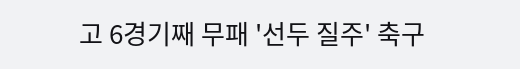고 6경기째 무패 '선두 질주' 축구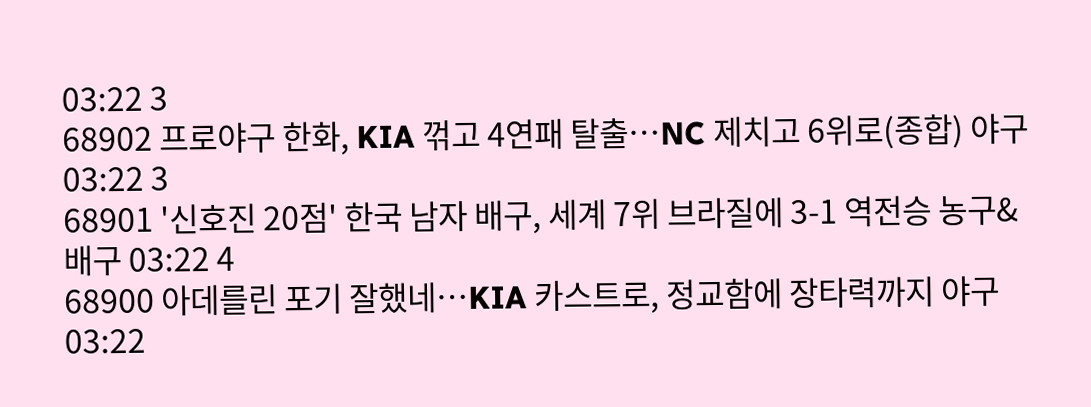03:22 3
68902 프로야구 한화, KIA 꺾고 4연패 탈출…NC 제치고 6위로(종합) 야구 03:22 3
68901 '신호진 20점' 한국 남자 배구, 세계 7위 브라질에 3-1 역전승 농구&배구 03:22 4
68900 아데를린 포기 잘했네…KIA 카스트로, 정교함에 장타력까지 야구 03:22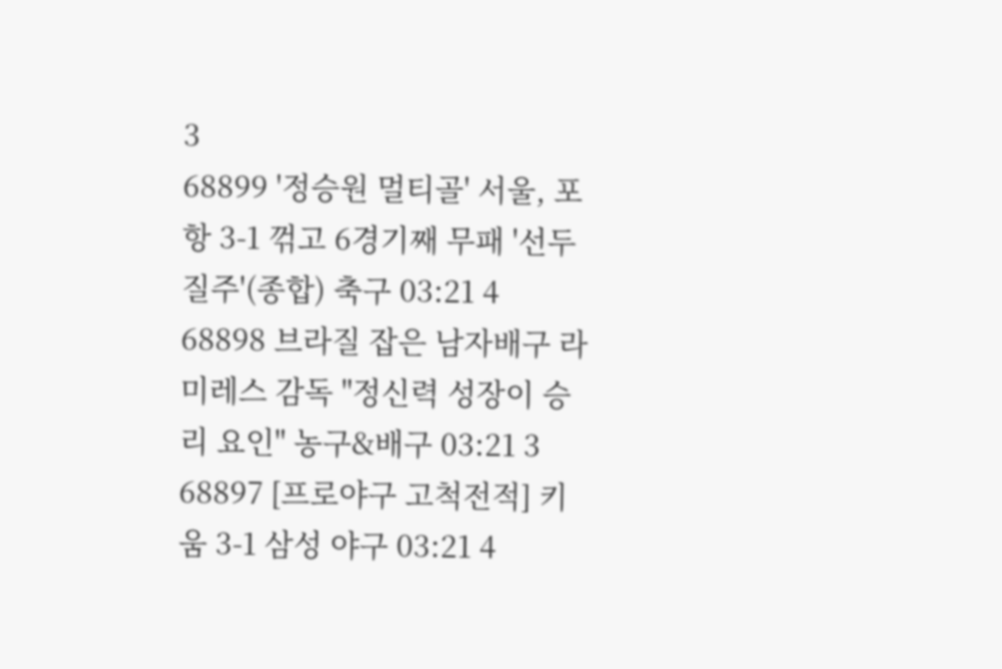3
68899 '정승원 멀티골' 서울, 포항 3-1 꺾고 6경기째 무패 '선두 질주'(종합) 축구 03:21 4
68898 브라질 잡은 남자배구 라미레스 감독 "정신력 성장이 승리 요인" 농구&배구 03:21 3
68897 [프로야구 고척전적] 키움 3-1 삼성 야구 03:21 4